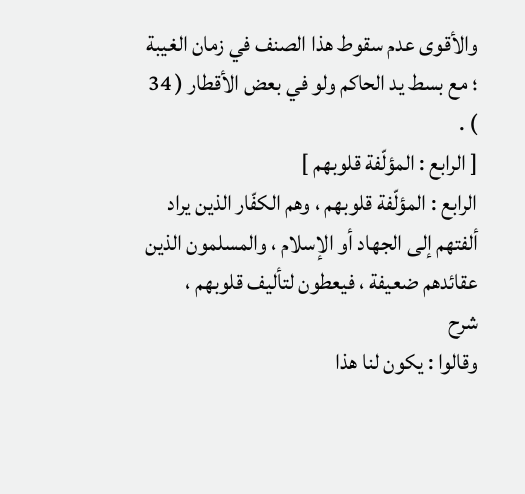والأقوى عدم سقوط هذا الصنف في زمان الغيبة ؛ مع بسط يد الحاكم ولو في بعض الأقطار ( 34 ) .
[ الرابع : المؤلّفة قلوبهم ]
الرابع : المؤلّفة قلوبهم ، وهم الكفّار الذين يراد ألفتهم إلى الجهاد أو الإسلام ، والمسلمون الذين عقائدهم ضعيفة ، فيعطون لتأليف قلوبهم ،
شرح
وقالوا : يكون لنا هذا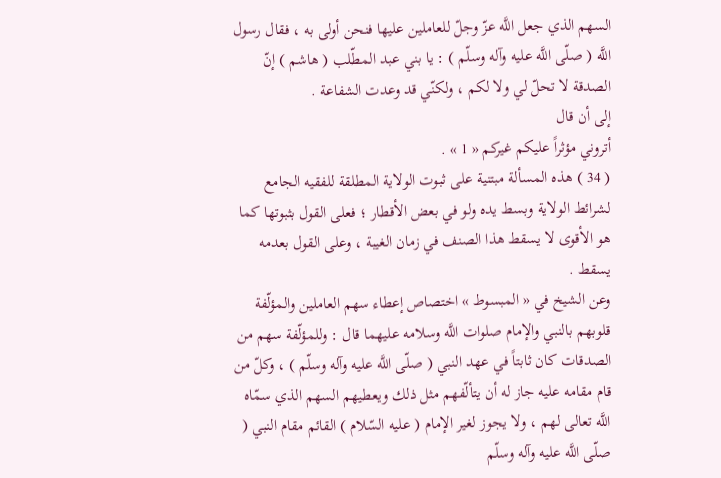السهم الذي جعل اللَّه عزّ وجلّ للعاملين عليها فنحن أولى به ، فقال رسول اللَّه ( صلّى اللَّه عليه وآله وسلّم ) : يا بني عبد المطّلب ( هاشم ) إنّ الصدقة لا تحلّ لي ولا لكم ، ولكنّي قد وعدت الشفاعة .
إلى أن قال
أتروني مؤثراً عليكم غيركم « 1 » .
( 34 ) هذه المسألة مبتنية على ثبوت الولاية المطلقة للفقيه الجامع لشرائط الولاية وبسط يده ولو في بعض الأقطار ؛ فعلى القول بثبوتها كما هو الأقوى لا يسقط هذا الصنف في زمان الغيبة ، وعلى القول بعدمه يسقط .
وعن الشيخ في « المبسوط » اختصاص إعطاء سهم العاملين والمؤلّفة قلوبهم بالنبي والإمام صلوات اللَّه وسلامه عليهما قال : وللمؤلّفة سهم من الصدقات كان ثابتاً في عهد النبي ( صلّى اللَّه عليه وآله وسلّم ) ، وكلّ من قام مقامه عليه جاز له أن يتألّفهم مثل ذلك ويعطيهم السهم الذي سمّاه اللَّه تعالى لهم ، ولا يجوز لغير الإمام ( عليه السّلام ) القائم مقام النبي ( صلّى اللَّه عليه وآله وسلّم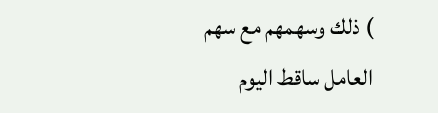) ذلك وسهمهم مع سهم العامل ساقط اليوم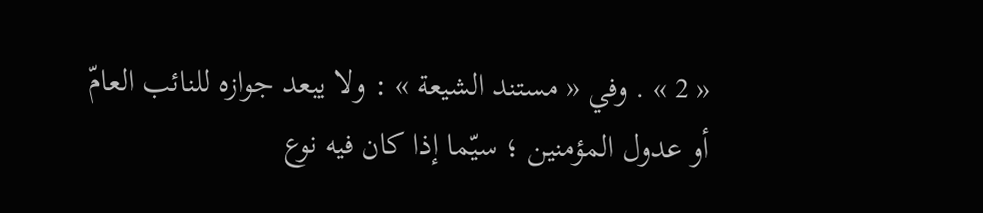« 2 » . وفي « مستند الشيعة » : ولا يبعد جوازه للنائب العامّ أو عدول المؤمنين ؛ سيّما إذا كان فيه نوع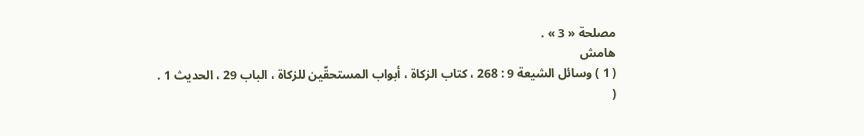مصلحة « 3 » .
هامش
( 1 ) وسائل الشيعة 9 : 268 ، كتاب الزكاة ، أبواب المستحقّين للزكاة ، الباب 29 ، الحديث 1 .
(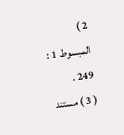2 ) المبسوط 1 : 249 .
( 3 ) مستند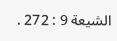الشيعة 9 : 272 .